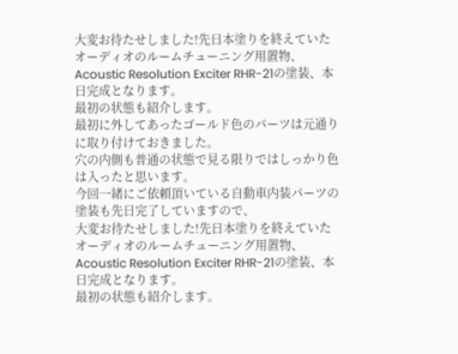大変お待たせしました!先日本塗りを終えていたオーディオのルームチューニング用置物、Acoustic Resolution Exciter RHR-21の塗装、本日完成となります。
最初の状態も紹介します。
最初に外してあったゴールド色のパーツは元通りに取り付けておきました。
穴の内側も普通の状態で見る限りではしっかり色は入ったと思います。
今回一緒にご依頼頂いている自動車内装パーツの塗装も先日完了していますので、
大変お待たせしました!先日本塗りを終えていたオーディオのルームチューニング用置物、Acoustic Resolution Exciter RHR-21の塗装、本日完成となります。
最初の状態も紹介します。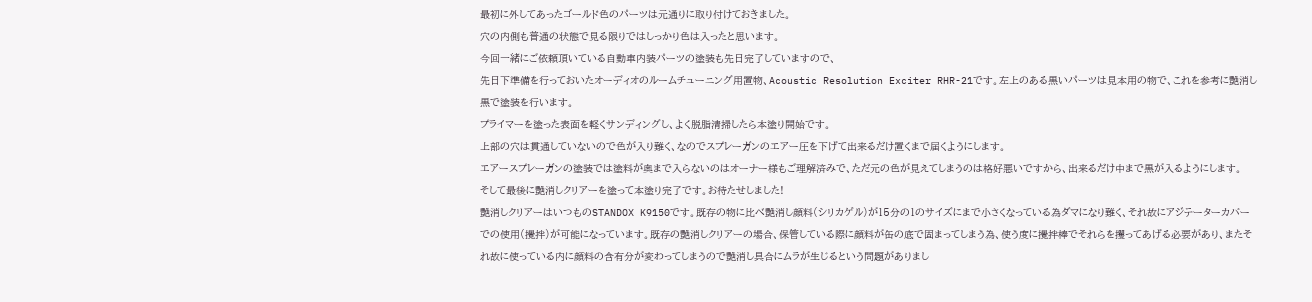最初に外してあったゴールド色のパーツは元通りに取り付けておきました。
穴の内側も普通の状態で見る限りではしっかり色は入ったと思います。
今回一緒にご依頼頂いている自動車内装パーツの塗装も先日完了していますので、
先日下準備を行っておいたオーディオのルームチューニング用置物、Acoustic Resolution Exciter RHR-21です。左上のある黒いパーツは見本用の物で、これを参考に艶消し黒で塗装を行います。
プライマーを塗った表面を軽くサンディングし、よく脱脂清掃したら本塗り開始です。
上部の穴は貫通していないので色が入り難く、なのでスプレーガンのエアー圧を下げて出来るだけ置くまで届くようにします。
エアースプレーガンの塗装では塗料が奥まで入らないのはオーナー様もご理解済みで、ただ元の色が見えてしまうのは格好悪いですから、出来るだけ中まで黒が入るようにします。
そして最後に艶消しクリアーを塗って本塗り完了です。お待たせしました!
艶消しクリアーはいつものSTANDOX K9150です。既存の物に比べ艶消し顔料(シリカゲル)が15分の1のサイズにまで小さくなっている為ダマになり難く、それ故にアジテーターカバーでの使用(攪拌)が可能になっています。既存の艶消しクリアーの場合、保管している際に顔料が缶の底で固まってしまう為、使う度に攪拌棒でそれらを攫ってあげる必要があり、またそれ故に使っている内に顔料の含有分が変わってしまうので艶消し具合にムラが生じるという問題がありまし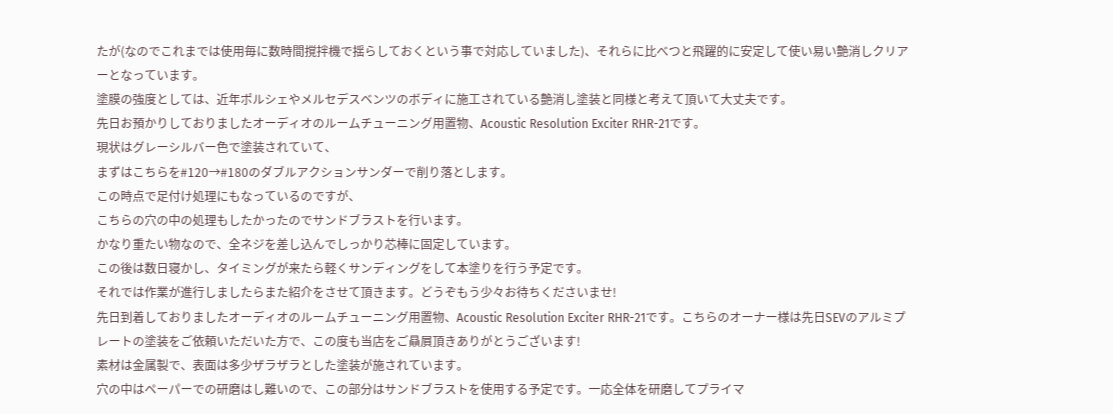たが(なのでこれまでは使用毎に数時間撹拌機で揺らしておくという事で対応していました)、それらに比べつと飛躍的に安定して使い易い艶消しクリアーとなっています。
塗膜の強度としては、近年ポルシェやメルセデスベンツのボディに施工されている艶消し塗装と同様と考えて頂いて大丈夫です。
先日お預かりしておりましたオーディオのルームチューニング用置物、Acoustic Resolution Exciter RHR-21です。
現状はグレーシルバー色で塗装されていて、
まずはこちらを#120→#180のダブルアクションサンダーで削り落とします。
この時点で足付け処理にもなっているのですが、
こちらの穴の中の処理もしたかったのでサンドブラストを行います。
かなり重たい物なので、全ネジを差し込んでしっかり芯棒に固定しています。
この後は数日寝かし、タイミングが来たら軽くサンディングをして本塗りを行う予定です。
それでは作業が進行しましたらまた紹介をさせて頂きます。どうぞもう少々お待ちくださいませ!
先日到着しておりましたオーディオのルームチューニング用置物、Acoustic Resolution Exciter RHR-21です。こちらのオーナー様は先日SEVのアルミプレートの塗装をご依頼いただいた方で、この度も当店をご贔屓頂きありがとうございます!
素材は金属製で、表面は多少ザラザラとした塗装が施されています。
穴の中はペーパーでの研磨はし難いので、この部分はサンドブラストを使用する予定です。一応全体を研磨してプライマ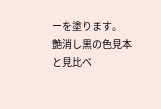ーを塗ります。
艶消し黒の色見本と見比べ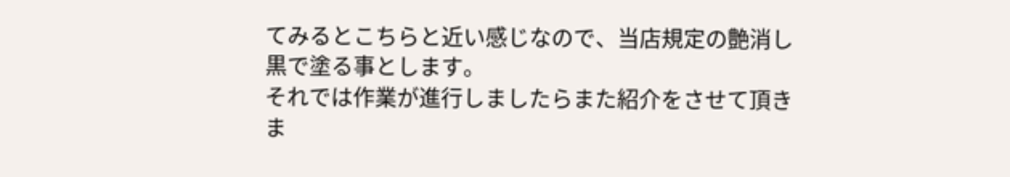てみるとこちらと近い感じなので、当店規定の艶消し黒で塗る事とします。
それでは作業が進行しましたらまた紹介をさせて頂きま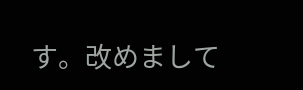す。改めまして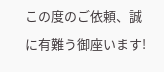この度のご依頼、誠に有難う御座います!